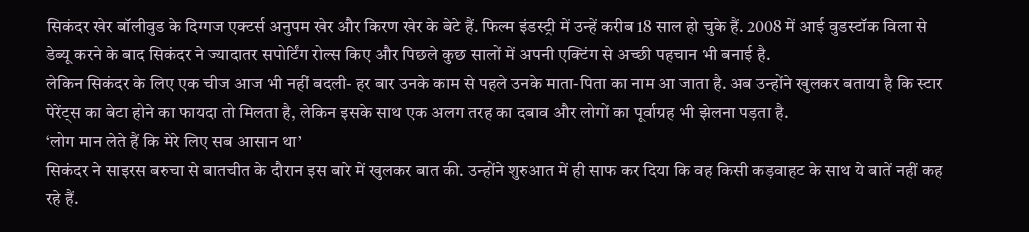सिकंदर खेर बॉलीवुड के दिग्गज एक्टर्स अनुपम खेर और किरण खेर के बेटे हैं. फिल्म इंडस्ट्री में उन्हें करीब 18 साल हो चुके हैं. 2008 में आई वुडस्टॉक विला से डेब्यू करने के बाद सिकंदर ने ज्यादातर सपोर्टिंग रोल्स किए और पिछले कुछ सालों में अपनी एक्टिंग से अच्छी पहचान भी बनाई है.
लेकिन सिकंदर के लिए एक चीज आज भी नहीं बदली- हर बार उनके काम से पहले उनके माता-पिता का नाम आ जाता है. अब उन्होंने खुलकर बताया है कि स्टार पेरेंट्स का बेटा होने का फायदा तो मिलता है, लेकिन इसके साथ एक अलग तरह का दबाव और लोगों का पूर्वाग्रह भी झेलना पड़ता है.
‘लोग मान लेते हैं कि मेरे लिए सब आसान था’
सिकंदर ने साइरस बरुचा से बातचीत के दौरान इस बारे में खुलकर बात की. उन्होंने शुरुआत में ही साफ कर दिया कि वह किसी कड़वाहट के साथ ये बातें नहीं कह रहे हैं.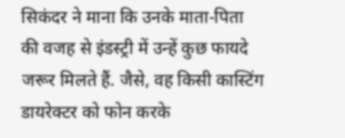सिकंदर ने माना कि उनके माता-पिता की वजह से इंडस्ट्री में उन्हें कुछ फायदे जरूर मिलते हैं. जैसे, वह किसी कास्टिंग डायरेक्टर को फोन करके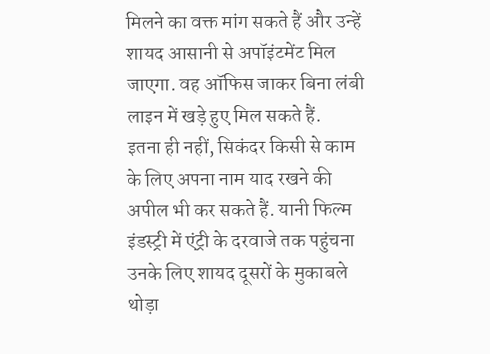मिलने का वक्त मांग सकते हैं और उन्हें शायद आसानी से अपॉइंटमेंट मिल जाएगा. वह ऑफिस जाकर बिना लंबी लाइन में खड़े हुए मिल सकते हैं.
इतना ही नहीं, सिकंदर किसी से काम के लिए अपना नाम याद रखने की अपील भी कर सकते हैं. यानी फिल्म इंडस्ट्री में एंट्री के दरवाजे तक पहुंचना उनके लिए शायद दूसरों के मुकाबले थोड़ा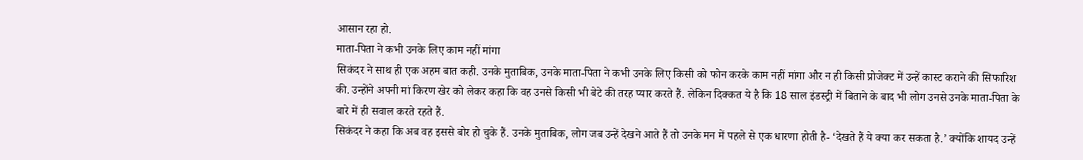आसान रहा हो.
माता-पिता ने कभी उनके लिए काम नहीं मांगा
सिकंदर ने साथ ही एक अहम बात कही. उनके मुताबिक, उनके माता-पिता ने कभी उनके लिए किसी को फोन करके काम नहीं मांगा और न ही किसी प्रोजेक्ट में उन्हें कास्ट कराने की सिफारिश की. उन्होंने अपनी मां किरण खेर को लेकर कहा कि वह उनसे किसी भी बेटे की तरह प्यार करते हैं. लेकिन दिक्कत ये है कि 18 साल इंडस्ट्री में बिताने के बाद भी लोग उनसे उनके माता-पिता के बारे में ही सवाल करते रहते हैं.
सिकंदर ने कहा कि अब वह इससे बोर हो चुके हैं. उनके मुताबिक, लोग जब उन्हें देखने आते हैं तो उनके मन में पहले से एक धारणा होती है- ‘देखते हैं ये क्या कर सकता है.’ क्योंकि शायद उन्हें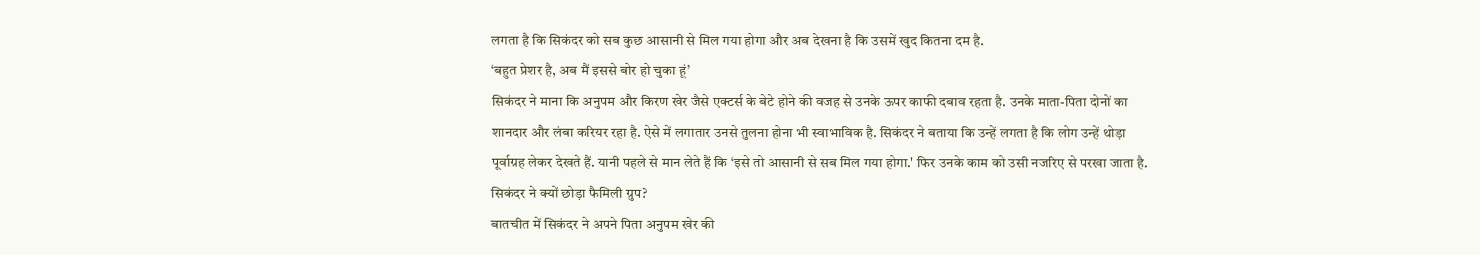लगता है कि सिकंदर को सब कुछ आसानी से मिल गया होगा और अब देखना है कि उसमें खुद कितना दम है.
‘बहुत प्रेशर है, अब मैं इससे बोर हो चुका हूं’
सिकंदर ने माना कि अनुपम और किरण खेर जैसे एक्टर्स के बेटे होने की वजह से उनके ऊपर काफी दबाव रहता है. उनके माता-पिता दोनों का शानदार और लंबा करियर रहा है. ऐसे में लगातार उनसे तुलना होना भी स्वाभाविक है. सिकंदर ने बताया कि उन्हें लगता है कि लोग उन्हें थोड़ा पूर्वाग्रह लेकर देखते हैं. यानी पहले से मान लेते हैं कि ‘इसे तो आसानी से सब मिल गया होगा.' फिर उनके काम को उसी नजरिए से परखा जाता है.
सिकंदर ने क्यों छोड़ा फैमिली ग्रुप?
बातचीत में सिकंदर ने अपने पिता अनुपम खेर की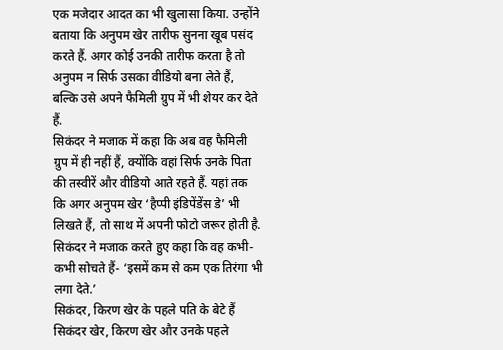एक मजेदार आदत का भी खुलासा किया. उन्होंने बताया कि अनुपम खेर तारीफ सुनना खूब पसंद करते हैं. अगर कोई उनकी तारीफ करता है तो अनुपम न सिर्फ उसका वीडियो बना लेते हैं, बल्कि उसे अपने फैमिली ग्रुप में भी शेयर कर देते हैं.
सिकंदर ने मजाक में कहा कि अब वह फैमिली ग्रुप में ही नहीं हैं, क्योंकि वहां सिर्फ उनके पिता की तस्वीरें और वीडियो आते रहते हैं. यहां तक कि अगर अनुपम खेर ‘हैप्पी इंडिपेंडेंस डे’ भी लिखते हैं, तो साथ में अपनी फोटो जरूर होती है. सिकंदर ने मजाक करते हुए कहा कि वह कभी-कभी सोचते हैं- ‘इसमें कम से कम एक तिरंगा भी लगा देते.’
सिकंदर, किरण खेर के पहले पति के बेटे हैं
सिकंदर खेर, किरण खेर और उनके पहले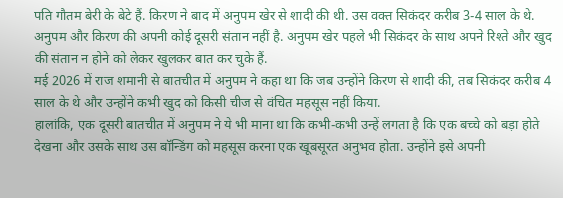पति गौतम बेरी के बेटे हैं. किरण ने बाद में अनुपम खेर से शादी की थी. उस वक्त सिकंदर करीब 3-4 साल के थे. अनुपम और किरण की अपनी कोई दूसरी संतान नहीं है. अनुपम खेर पहले भी सिकंदर के साथ अपने रिश्ते और खुद की संतान न होने को लेकर खुलकर बात कर चुके हैं.
मई 2026 में राज शमानी से बातचीत में अनुपम ने कहा था कि जब उन्होंने किरण से शादी की, तब सिकंदर करीब 4 साल के थे और उन्होंने कभी खुद को किसी चीज से वंचित महसूस नहीं किया.
हालांकि, एक दूसरी बातचीत में अनुपम ने ये भी माना था कि कभी-कभी उन्हें लगता है कि एक बच्चे को बड़ा होते देखना और उसके साथ उस बॉन्डिंग को महसूस करना एक खूबसूरत अनुभव होता. उन्होंने इसे अपनी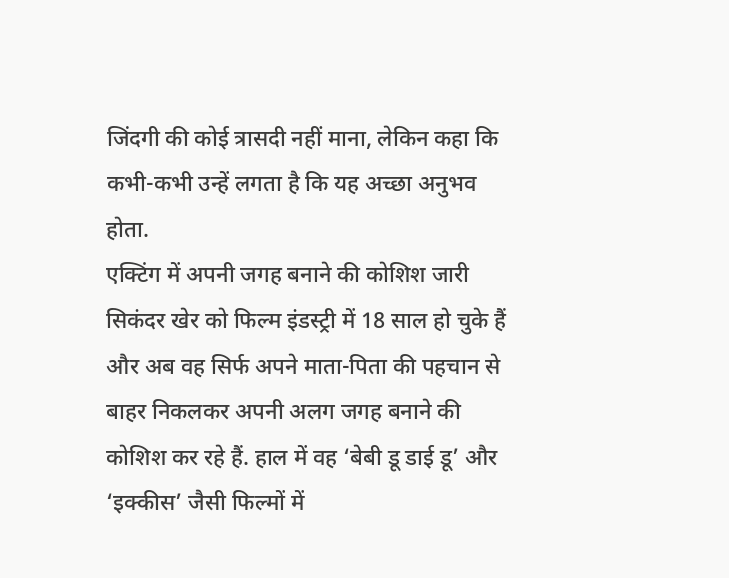जिंदगी की कोई त्रासदी नहीं माना, लेकिन कहा कि कभी-कभी उन्हें लगता है कि यह अच्छा अनुभव होता.
एक्टिंग में अपनी जगह बनाने की कोशिश जारी
सिकंदर खेर को फिल्म इंडस्ट्री में 18 साल हो चुके हैं और अब वह सिर्फ अपने माता-पिता की पहचान से बाहर निकलकर अपनी अलग जगह बनाने की कोशिश कर रहे हैं. हाल में वह ‘बेबी डू डाई डू’ और ‘इक्कीस’ जैसी फिल्मों में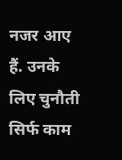नजर आए हैं. उनके लिए चुनौती सिर्फ काम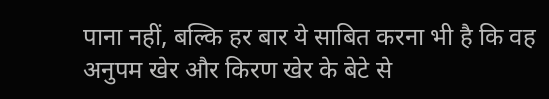पाना नहीं, बल्कि हर बार ये साबित करना भी है कि वह अनुपम खेर और किरण खेर के बेटे से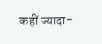कहीं ज्यादा-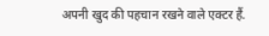अपनी खुद की पहचान रखने वाले एक्टर हैं.